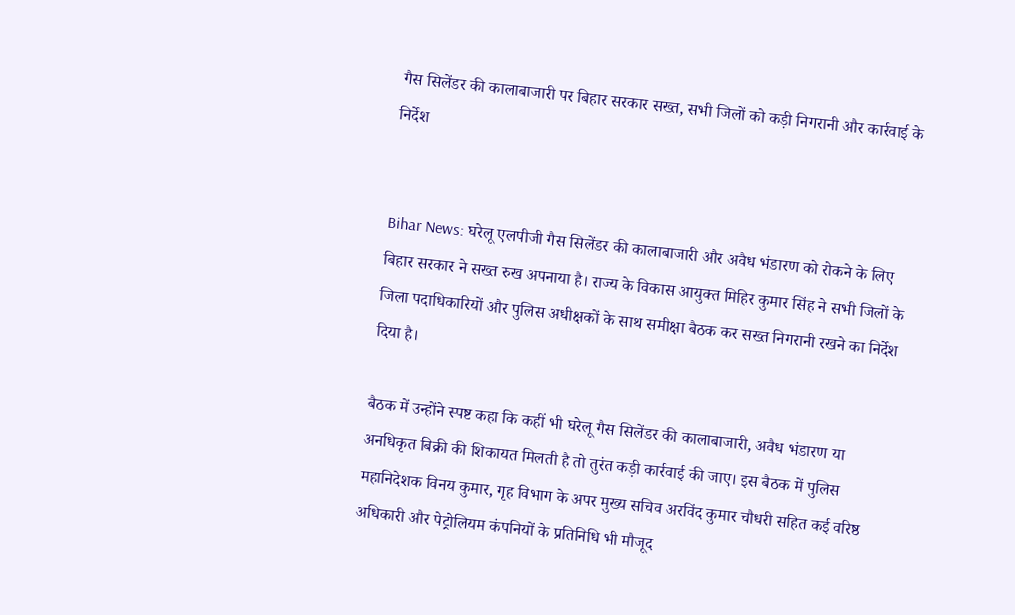गैस सिलेंडर की कालाबाजारी पर बिहार सरकार सख्त, सभी जिलों को कड़ी निगरानी और कार्रवाई के निर्देश


Bihar News: घरेलू एलपीजी गैस सिलेंडर की कालाबाजारी और अवैध भंडारण को रोकने के लिए बिहार सरकार ने सख्त रुख अपनाया है। राज्य के विकास आयुक्त मिहिर कुमार सिंह ने सभी जिलों के जिला पदाधिकारियों और पुलिस अधीक्षकों के साथ समीक्षा बैठक कर सख्त निगरानी रखने का निर्देश दिया है।

बैठक में उन्होंने स्पष्ट कहा कि कहीं भी घरेलू गैस सिलेंडर की कालाबाजारी, अवैध भंडारण या अनधिकृत बिक्री की शिकायत मिलती है तो तुरंत कड़ी कार्रवाई की जाए। इस बैठक में पुलिस महानिदेशक विनय कुमार, गृह विभाग के अपर मुख्य सचिव अरविंद कुमार चौधरी सहित कई वरिष्ठ अधिकारी और पेट्रोलियम कंपनियों के प्रतिनिधि भी मौजूद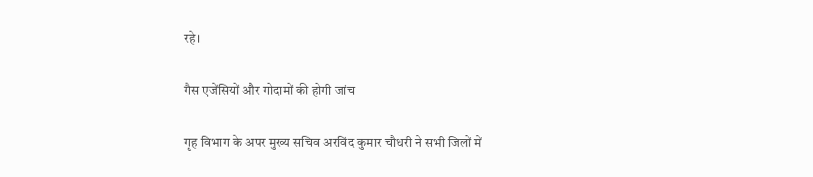रहे।

गैस एजेंसियों और गोदामों की होगी जांच

गृह विभाग के अपर मुख्य सचिव अरविंद कुमार चौधरी ने सभी जिलों में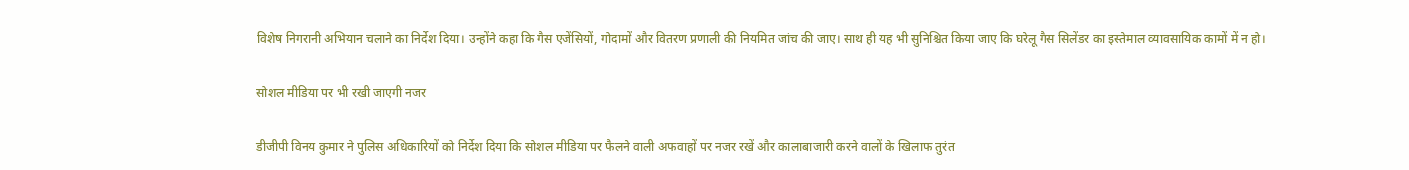विशेष निगरानी अभियान चलाने का निर्देश दिया। उन्होंने कहा कि गैस एजेंसियों, गोदामों और वितरण प्रणाली की नियमित जांच की जाए। साथ ही यह भी सुनिश्चित किया जाए कि घरेलू गैस सिलेंडर का इस्तेमाल व्यावसायिक कामों में न हो।

सोशल मीडिया पर भी रखी जाएगी नजर

डीजीपी विनय कुमार ने पुलिस अधिकारियों को निर्देश दिया कि सोशल मीडिया पर फैलने वाली अफवाहों पर नजर रखें और कालाबाजारी करने वालों के खिलाफ तुरंत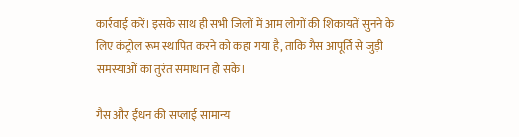कार्रवाई करें। इसके साथ ही सभी जिलों में आम लोगों की शिकायतें सुनने के लिए कंट्रोल रूम स्थापित करने को कहा गया है, ताकि गैस आपूर्ति से जुड़ी समस्याओं का तुरंत समाधान हो सके।

गैस और ईंधन की सप्लाई सामान्य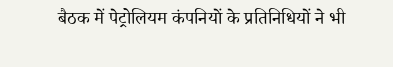बैठक में पेट्रोलियम कंपनियों के प्रतिनिधियों ने भी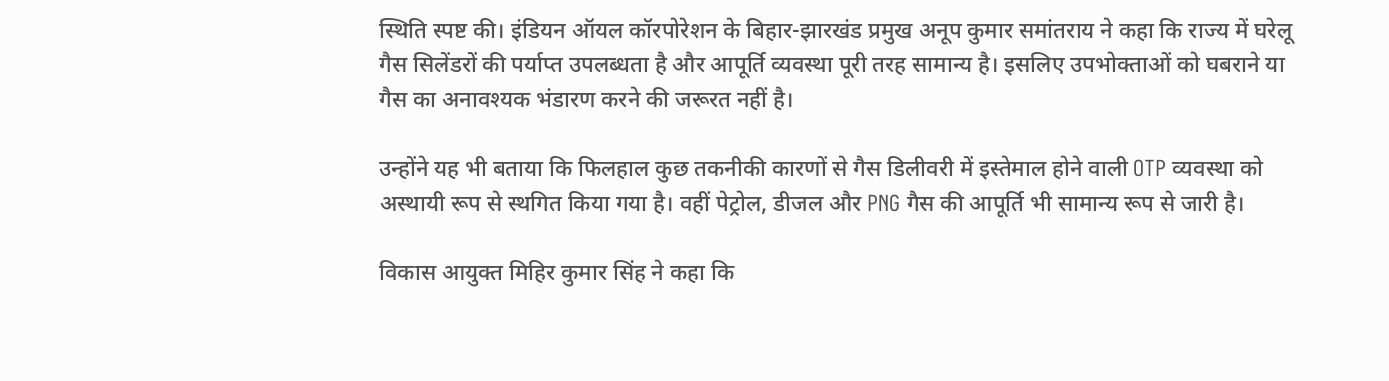स्थिति स्पष्ट की। इंडियन ऑयल कॉरपोरेशन के बिहार-झारखंड प्रमुख अनूप कुमार समांतराय ने कहा कि राज्य में घरेलू गैस सिलेंडरों की पर्याप्त उपलब्धता है और आपूर्ति व्यवस्था पूरी तरह सामान्य है। इसलिए उपभोक्ताओं को घबराने या गैस का अनावश्यक भंडारण करने की जरूरत नहीं है।

उन्होंने यह भी बताया कि फिलहाल कुछ तकनीकी कारणों से गैस डिलीवरी में इस्तेमाल होने वाली OTP व्यवस्था को अस्थायी रूप से स्थगित किया गया है। वहीं पेट्रोल, डीजल और PNG गैस की आपूर्ति भी सामान्य रूप से जारी है।

विकास आयुक्त मिहिर कुमार सिंह ने कहा कि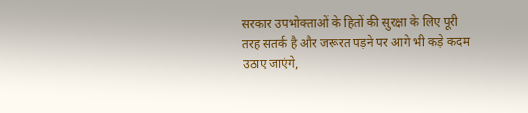सरकार उपभोक्ताओं के हितों की सुरक्षा के लिए पूरी तरह सतर्क है और जरूरत पड़ने पर आगे भी कड़े कदम उठाए जाएंगे,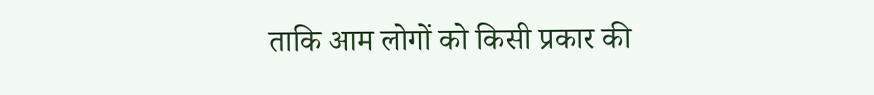ताकि आम लोगों को किसी प्रकार की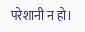परेशानी न हो।